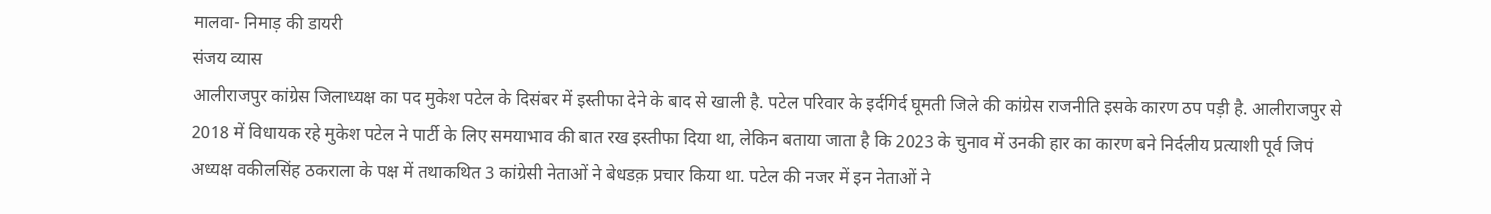मालवा- निमाड़ की डायरी
संजय व्यास
आलीराजपुर कांग्रेस जिलाध्यक्ष का पद मुकेश पटेल के दिसंबर में इस्तीफा देने के बाद से खाली है. पटेल परिवार के इर्दगिर्द घूमती जिले की कांग्रेस राजनीति इसके कारण ठप पड़ी है. आलीराजपुर से 2018 में विधायक रहे मुकेश पटेल ने पार्टी के लिए समयाभाव की बात रख इस्तीफा दिया था, लेकिन बताया जाता है कि 2023 के चुनाव में उनकी हार का कारण बने निर्दलीय प्रत्याशी पूर्व जिपं अध्यक्ष वकीलसिंह ठकराला के पक्ष में तथाकथित 3 कांग्रेसी नेताओं ने बेधडक़ प्रचार किया था. पटेल की नजर में इन नेताओं ने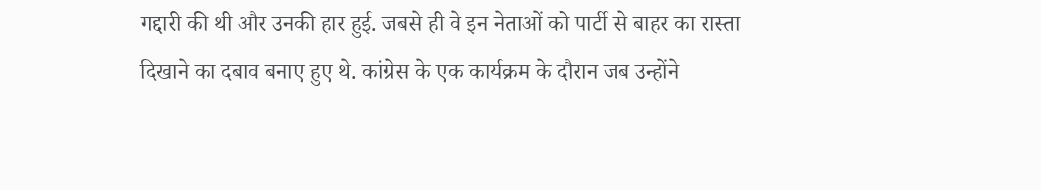गद्दारी की थी और उनकी हार हुई. जबसे ही वे इन नेताओं को पार्टी से बाहर का रास्ता दिखाने का दबाव बनाए हुए थे. कांग्रेस के एक कार्यक्रम के दौरान जब उन्होंने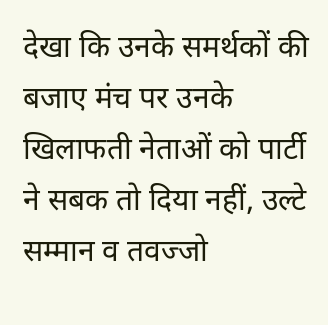देखा कि उनके समर्थकों की बजाए मंच पर उनके खिलाफती नेताओं को पार्टी ने सबक तो दिया नहीं, उल्टे सम्मान व तवज्जो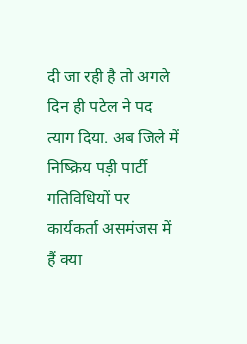दी जा रही है तो अगले दिन ही पटेल ने पद त्याग दिया. अब जिले में निष्क्रिय पड़ी पार्टी गतिविधियों पर कार्यकर्ता असमंजस में हैं क्या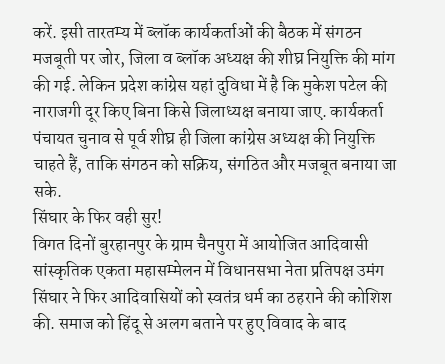करें. इसी तारतम्य में ब्लॉक कार्यकर्ताओं की बैठक में संगठन मजबूती पर जोर, जिला व ब्लॉक अध्यक्ष की शीघ्र नियुक्ति की मांग की गई. लेकिन प्रदेश कांग्रेस यहां दुविधा में है कि मुकेश पटेल की नाराजगी दूर किए बिना किसे जिलाध्यक्ष बनाया जाए. कार्यकर्ता पंचायत चुनाव से पूर्व शीघ्र ही जिला कांग्रेस अध्यक्ष की नियुक्ति चाहते हैं, ताकि संगठन को सक्रिय, संगठित और मजबूत बनाया जा सके.
सिंघार के फिर वही सुर!
विगत दिनों बुरहानपुर के ग्राम चैनपुरा में आयोजित आदिवासी सांस्कृतिक एकता महासम्मेलन में विधानसभा नेता प्रतिपक्ष उमंग सिंघार ने फिर आदिवासियों को स्वतंत्र धर्म का ठहराने की कोशिश की. समाज को हिंदू से अलग बताने पर हुए विवाद के बाद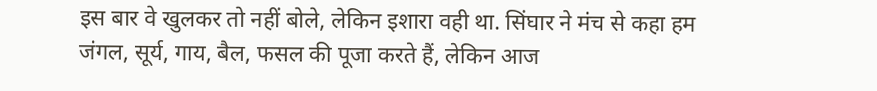इस बार वे खुलकर तो नहीं बोले, लेकिन इशारा वही था. सिंघार ने मंच से कहा हम जंगल, सूर्य, गाय, बैल, फसल की पूजा करते हैं, लेकिन आज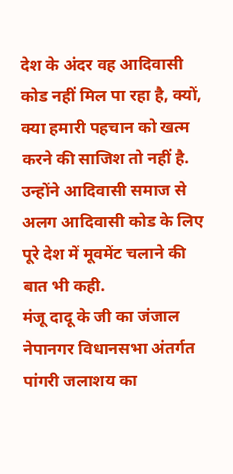देश के अंदर वह आदिवासी कोड नहीं मिल पा रहा है, क्यों, क्या हमारी पहचान को खत्म करने की साजिश तो नहीं है. उन्होंने आदिवासी समाज से अलग आदिवासी कोड के लिए पूरे देश में मूवमेंट चलाने की बात भी कही.
मंजू दादू के जी का जंजाल
नेपानगर विधानसभा अंतर्गत पांगरी जलाशय का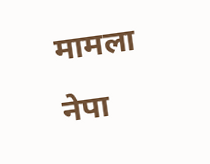मामला नेपा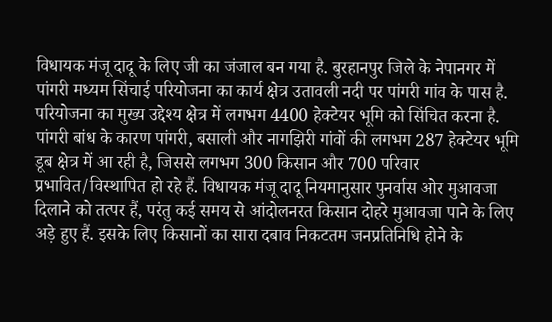विधायक मंजू दादू के लिए जी का जंजाल बन गया है. बुरहानपुर जिले के नेपानगर में पांगरी मध्यम सिंचाई परियोजना का कार्य क्षेत्र उतावली नदी पर पांगरी गांव के पास है. परियोजना का मुख्य उद्देश्य क्षेत्र में लगभग 4400 हेक्टेयर भूमि को सिंचित करना है. पांगरी बांध के कारण पांगरी, बसाली और नागझिरी गांवों की लगभग 287 हेक्टेयर भूमि डूब क्षेत्र में आ रही है, जिससे लगभग 300 किसान और 700 परिवार प्रभावित/विस्थापित हो रहे हैं. विधायक मंजू दादू नियमानुसार पुनर्वास ओर मुआवजा दिलाने को तत्पर हैं, परंतु कई समय से आंदोलनरत किसान दोहरे मुआवजा पाने के लिए अड़े हुए हैं. इसके लिए किसानों का सारा दबाव निकटतम जनप्रतिनिधि होने के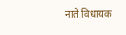नाते विधायक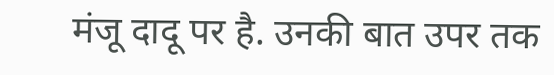मंजू दादू पर है. उनकी बात उपर तक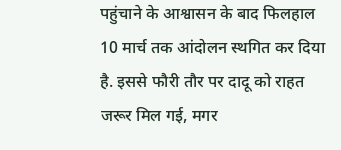पहुंचाने के आश्वासन के बाद फिलहाल 10 मार्च तक आंदोलन स्थगित कर दिया है. इससे फौरी तौर पर दादू को राहत जरूर मिल गई, मगर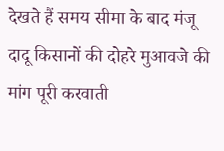देखते हैं समय सीमा के बाद मंजू दादू किसानों की दोहरे मुआवजे की मांग पूरी करवाती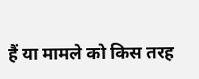हैं या मामले को किस तरह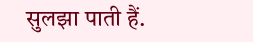सुलझा पाती हैं.